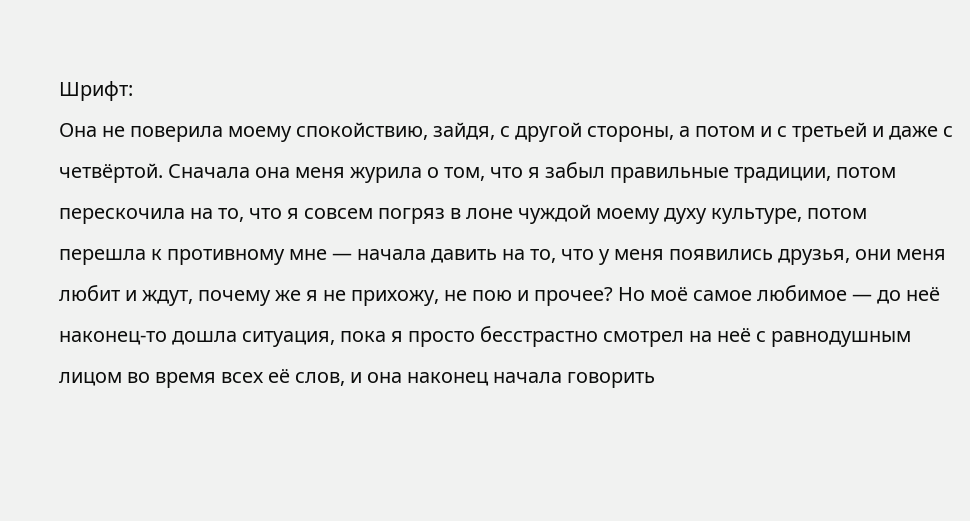Шрифт:
Она не поверила моему спокойствию, зайдя, с другой стороны, а потом и с третьей и даже с четвёртой. Сначала она меня журила о том, что я забыл правильные традиции, потом перескочила на то, что я совсем погряз в лоне чуждой моему духу культуре, потом перешла к противному мне — начала давить на то, что у меня появились друзья, они меня любит и ждут, почему же я не прихожу, не пою и прочее? Но моё самое любимое — до неё наконец-то дошла ситуация, пока я просто бесстрастно смотрел на неё с равнодушным лицом во время всех её слов, и она наконец начала говорить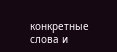конкретные слова и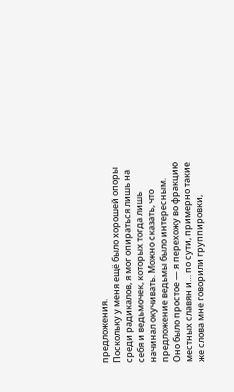предложения.
Поскольку у меня ещё было хорошей опоры среди радикалов, я мог опираться лишь на себя и ведьмочек, которых тогда лишь начинал окучивать. Можно сказать, что предложение ведьмы было интересным.
Оно было простое — я перехожу во фракцию местных славян и… по сути, примерно такие же слова мне говорили группировки,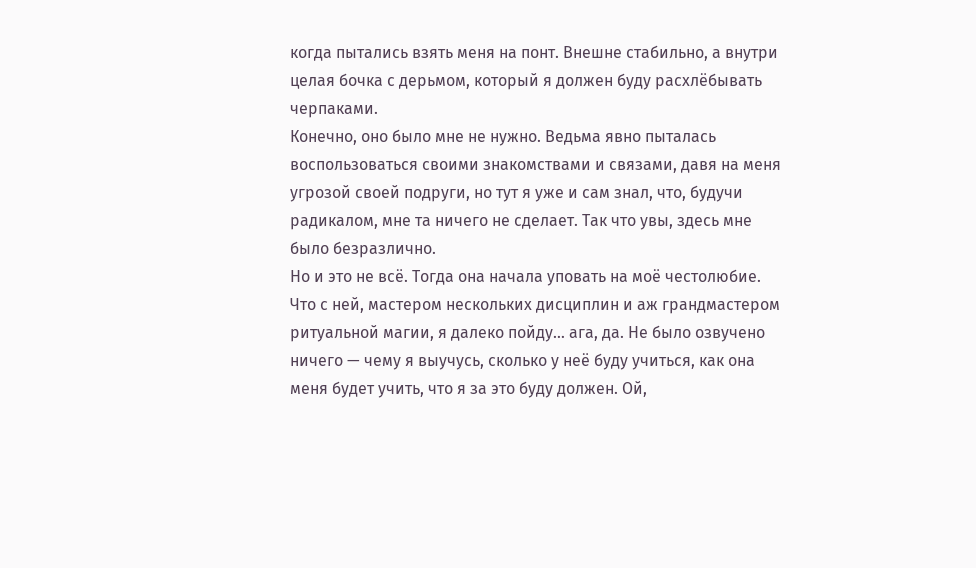когда пытались взять меня на понт. Внешне стабильно, а внутри целая бочка с дерьмом, который я должен буду расхлёбывать черпаками.
Конечно, оно было мне не нужно. Ведьма явно пыталась воспользоваться своими знакомствами и связами, давя на меня угрозой своей подруги, но тут я уже и сам знал, что, будучи радикалом, мне та ничего не сделает. Так что увы, здесь мне было безразлично.
Но и это не всё. Тогда она начала уповать на моё честолюбие. Что с ней, мастером нескольких дисциплин и аж грандмастером ритуальной магии, я далеко пойду… ага, да. Не было озвучено ничего — чему я выучусь, сколько у неё буду учиться, как она меня будет учить, что я за это буду должен. Ой,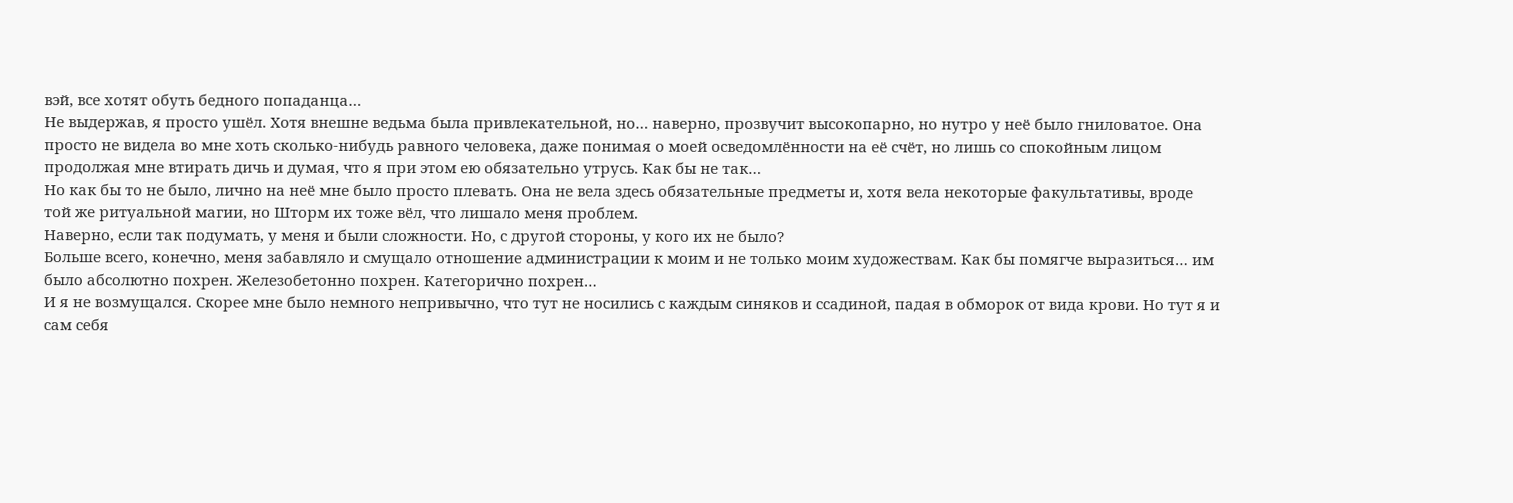вэй, все хотят обуть бедного попаданца…
Не выдержав, я просто ушёл. Хотя внешне ведьма была привлекательной, но… наверно, прозвучит высокопарно, но нутро у неё было гниловатое. Она просто не видела во мне хоть сколько-нибудь равного человека, даже понимая о моей осведомлённости на её счёт, но лишь со спокойным лицом продолжая мне втирать дичь и думая, что я при этом ею обязательно утрусь. Как бы не так…
Но как бы то не было, лично на неё мне было просто плевать. Она не вела здесь обязательные предметы и, хотя вела некоторые факультативы, вроде той же ритуальной магии, но Шторм их тоже вёл, что лишало меня проблем.
Наверно, если так подумать, у меня и были сложности. Но, с другой стороны, у кого их не было?
Больше всего, конечно, меня забавляло и смущало отношение администрации к моим и не только моим художествам. Как бы помягче выразиться… им было абсолютно похрен. Железобетонно похрен. Категорично похрен…
И я не возмущался. Скорее мне было немного непривычно, что тут не носились с каждым синяков и ссадиной, падая в обморок от вида крови. Но тут я и сам себя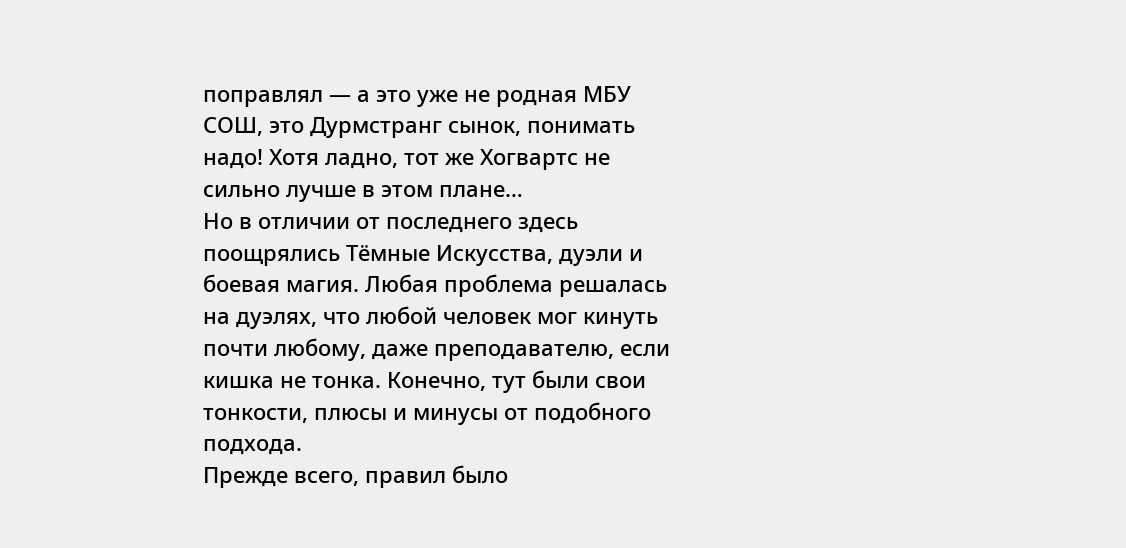поправлял — а это уже не родная МБУ СОШ, это Дурмстранг сынок, понимать надо! Хотя ладно, тот же Хогвартс не сильно лучше в этом плане…
Но в отличии от последнего здесь поощрялись Тёмные Искусства, дуэли и боевая магия. Любая проблема решалась на дуэлях, что любой человек мог кинуть почти любому, даже преподавателю, если кишка не тонка. Конечно, тут были свои тонкости, плюсы и минусы от подобного подхода.
Прежде всего, правил было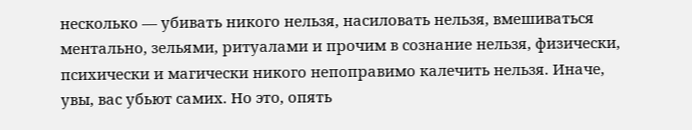несколько — убивать никого нельзя, насиловать нельзя, вмешиваться ментально, зельями, ритуалами и прочим в сознание нельзя, физически, психически и магически никого непоправимо калечить нельзя. Иначе, увы, вас убьют самих. Но это, опять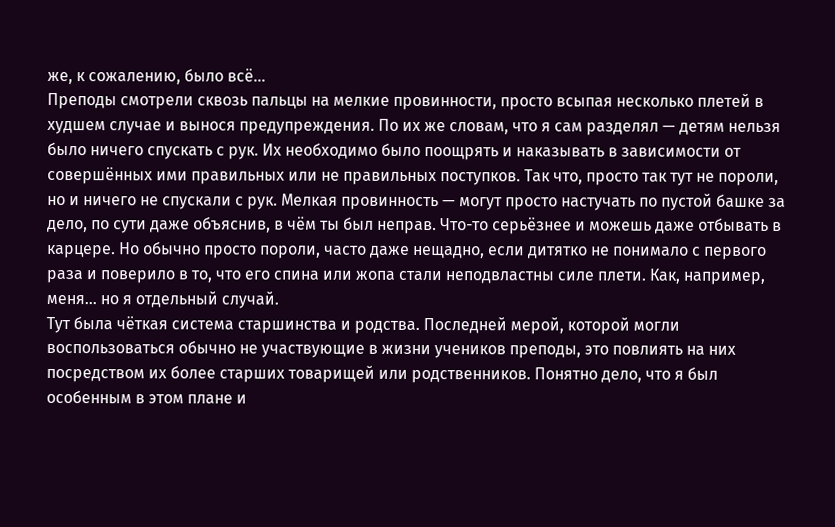же, к сожалению, было всё…
Преподы смотрели сквозь пальцы на мелкие провинности, просто всыпая несколько плетей в худшем случае и вынося предупреждения. По их же словам, что я сам разделял — детям нельзя было ничего спускать с рук. Их необходимо было поощрять и наказывать в зависимости от совершённых ими правильных или не правильных поступков. Так что, просто так тут не пороли, но и ничего не спускали с рук. Мелкая провинность — могут просто настучать по пустой башке за дело, по сути даже объяснив, в чём ты был неправ. Что-то серьёзнее и можешь даже отбывать в карцере. Но обычно просто пороли, часто даже нещадно, если дитятко не понимало с первого раза и поверило в то, что его спина или жопа стали неподвластны силе плети. Как, например, меня… но я отдельный случай.
Тут была чёткая система старшинства и родства. Последней мерой, которой могли воспользоваться обычно не участвующие в жизни учеников преподы, это повлиять на них посредством их более старших товарищей или родственников. Понятно дело, что я был особенным в этом плане и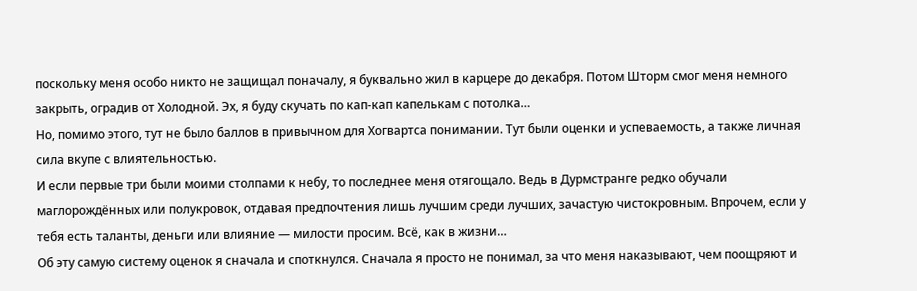поскольку меня особо никто не защищал поначалу, я буквально жил в карцере до декабря. Потом Шторм смог меня немного закрыть, оградив от Холодной. Эх, я буду скучать по кап-кап капелькам с потолка…
Но, помимо этого, тут не было баллов в привычном для Хогвартса понимании. Тут были оценки и успеваемость, а также личная сила вкупе с влиятельностью.
И если первые три были моими столпами к небу, то последнее меня отягощало. Ведь в Дурмстранге редко обучали маглорождённых или полукровок, отдавая предпочтения лишь лучшим среди лучших, зачастую чистокровным. Впрочем, если у тебя есть таланты, деньги или влияние — милости просим. Всё, как в жизни…
Об эту самую систему оценок я сначала и споткнулся. Сначала я просто не понимал, за что меня наказывают, чем поощряют и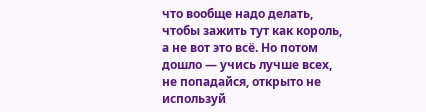что вообще надо делать, чтобы зажить тут как король, а не вот это всё. Но потом дошло — учись лучше всех, не попадайся, открыто не используй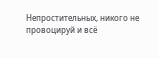Непростительных, никого не провоцируй и всё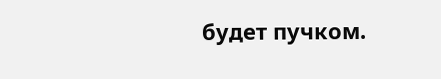будет пучком.